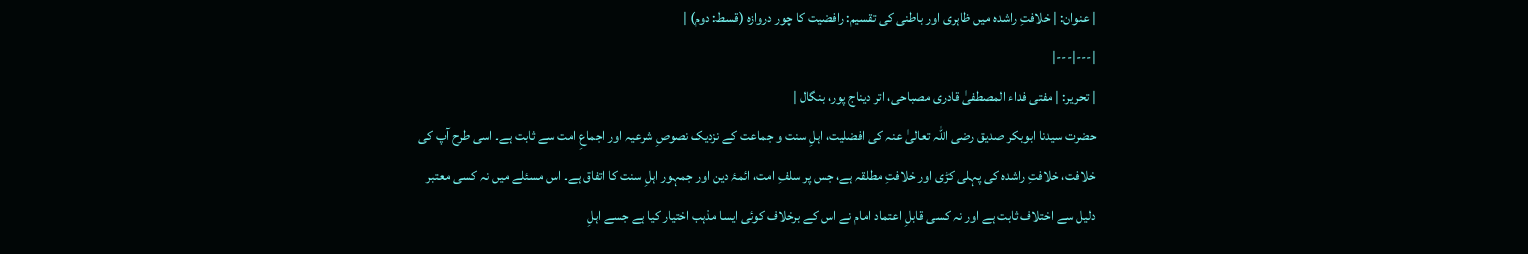| عنوان: | خلافتِ راشدہ میں ظاہری اور باطنی کی تقسیم: رافضیت کا چور دروازہ (قسط: دوم) |
|---|---|
| تحریر: | مفتی فداء المصطفیٰ قادری مصباحی، اتر دیناج پور، بنگال |
حضرت سیدنا ابوبکر صدیق رضی اللہ تعالیٰ عنہ کی افضلیت، اہلِ سنت و جماعت کے نزدیک نصوصِ شرعیہ اور اجماعِ امت سے ثابت ہے۔ اسی طرح آپ کی خلافت، خلافتِ راشدہ کی پہلی کڑی اور خلافتِ مطلقہ ہے، جس پر سلفِ امت، ائمۂ دین اور جمہور اہلِ سنت کا اتفاق ہے۔ اس مسئلے میں نہ کسی معتبر دلیل سے اختلاف ثابت ہے اور نہ کسی قابلِ اعتماد امام نے اس کے برخلاف کوئی ایسا مذہب اختیار کیا ہے جسے اہلِ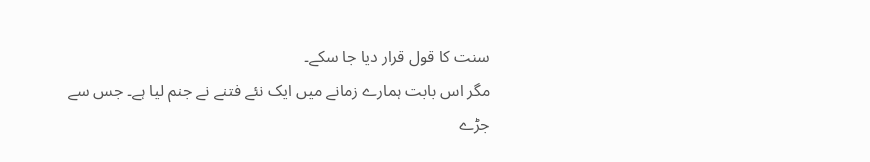سنت کا قول قرار دیا جا سکے۔
مگر اس بابت ہمارے زمانے میں ایک نئے فتنے نے جنم لیا ہے۔ جس سے جڑے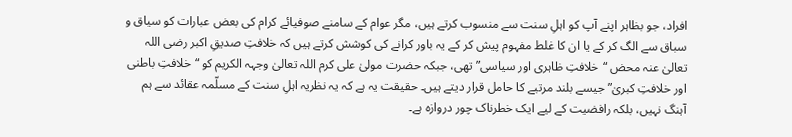افراد، جو بظاہر اپنے آپ کو اہلِ سنت سے منسوب کرتے ہیں، مگر عوام کے سامنے صوفیائے کرام کی بعض عبارات کو سیاق و سباق سے الگ کر کے یا ان کا غلط مفہوم پیش کر کے یہ باور کرانے کی کوشش کرتے ہیں کہ خلافتِ صدیقِ اکبر رضی اللہ تعالیٰ عنہ محض “خلافتِ ظاہری اور سیاسی” تھی، جبکہ حضرت مولیٰ علی کرم اللہ تعالیٰ وجہہ الکریم کو “خلافتِ باطنی اور خلافتِ کبریٰ” جیسے بلند مرتبے کا حامل قرار دیتے ہیں۔ حقیقت یہ ہے کہ یہ نظریہ اہلِ سنت کے مسلّمہ عقائد سے ہم آہنگ نہیں، بلکہ رافضیت کے لیے ایک خطرناک چور دروازہ ہے۔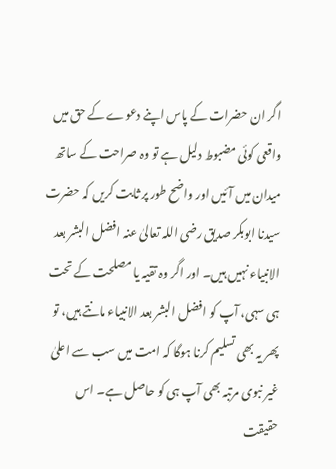اگر ان حضرات کے پاس اپنے دعوے کے حق میں واقعی کوئی مضبوط دلیل ہے تو وہ صراحت کے ساتھ میدان میں آئیں اور واضح طور پر ثابت کریں کہ حضرت سیدنا ابوبکر صدیق رضی اللہ تعالیٰ عنہ افضل البشر بعد الانبیاء نہیں ہیں۔ اور اگر وہ تقیہ یا مصلحت کے تحت ہی سہی، آپ کو افضل البشر بعد الانبیاء مانتے ہیں، تو پھر یہ بھی تسلیم کرنا ہوگا کہ امت میں سب سے اعلیٰ غیر نبوی مرتبہ بھی آپ ہی کو حاصل ہے۔ اس حقیقت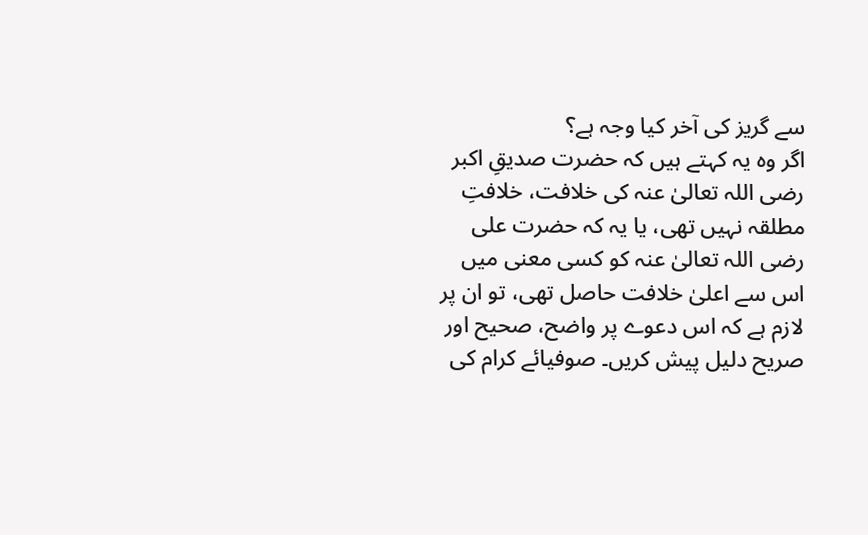سے گریز کی آخر کیا وجہ ہے؟
اگر وہ یہ کہتے ہیں کہ حضرت صدیقِ اکبر رضی اللہ تعالیٰ عنہ کی خلافت، خلافتِ مطلقہ نہیں تھی، یا یہ کہ حضرت علی رضی اللہ تعالیٰ عنہ کو کسی معنی میں اس سے اعلیٰ خلافت حاصل تھی، تو ان پر لازم ہے کہ اس دعوے پر واضح، صحیح اور صریح دلیل پیش کریں۔ صوفیائے کرام کی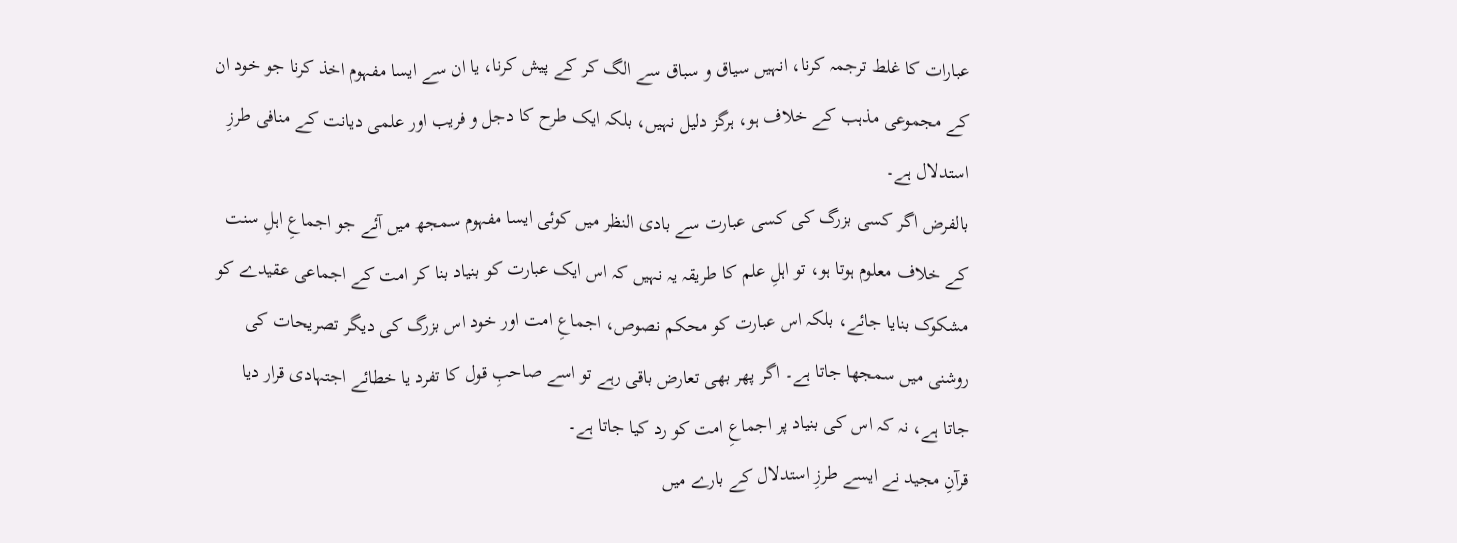عبارات کا غلط ترجمہ کرنا، انہیں سیاق و سباق سے الگ کر کے پیش کرنا، یا ان سے ایسا مفہوم اخذ کرنا جو خود ان کے مجموعی مذہب کے خلاف ہو، ہرگز دلیل نہیں، بلکہ ایک طرح کا دجل و فریب اور علمی دیانت کے منافی طرزِ استدلال ہے۔
بالفرض اگر کسی بزرگ کی کسی عبارت سے بادی النظر میں کوئی ایسا مفہوم سمجھ میں آئے جو اجماعِ اہلِ سنت کے خلاف معلوم ہوتا ہو، تو اہلِ علم کا طریقہ یہ نہیں کہ اس ایک عبارت کو بنیاد بنا کر امت کے اجماعی عقیدے کو مشکوک بنایا جائے، بلکہ اس عبارت کو محکم نصوص، اجماعِ امت اور خود اس بزرگ کی دیگر تصریحات کی روشنی میں سمجھا جاتا ہے۔ اگر پھر بھی تعارض باقی رہے تو اسے صاحبِ قول کا تفرد یا خطائے اجتہادی قرار دیا جاتا ہے، نہ کہ اس کی بنیاد پر اجماعِ امت کو رد کیا جاتا ہے۔
قرآنِ مجید نے ایسے طرزِ استدلال کے بارے میں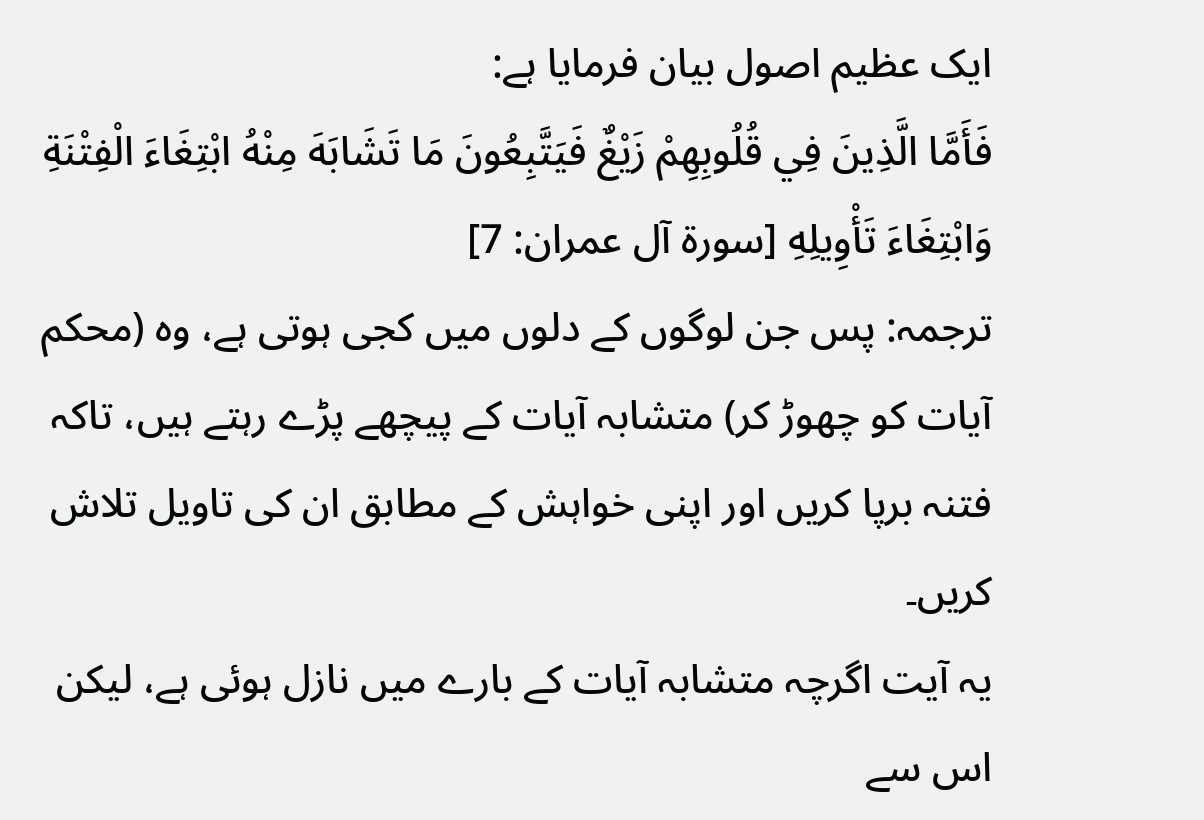ایک عظیم اصول بیان فرمایا ہے:
فَأَمَّا الَّذِينَ فِي قُلُوبِهِمْ زَيْغٌ فَيَتَّبِعُونَ مَا تَشَابَهَ مِنْهُ ابْتِغَاءَ الْفِتْنَةِ وَابْتِغَاءَ تَأْوِيلِهِ [سورۃ آل عمران: 7]
ترجمہ: پس جن لوگوں کے دلوں میں کجی ہوتی ہے، وہ (محکم آیات کو چھوڑ کر) متشابہ آیات کے پیچھے پڑے رہتے ہیں، تاکہ فتنہ برپا کریں اور اپنی خواہش کے مطابق ان کی تاویل تلاش کریں۔
یہ آیت اگرچہ متشابہ آیات کے بارے میں نازل ہوئی ہے، لیکن اس سے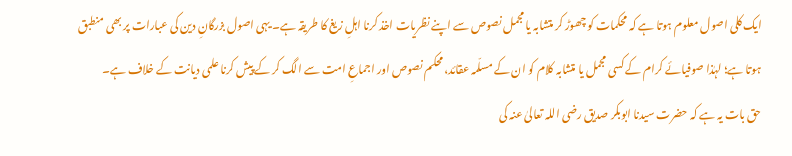ایک کلی اصول معلوم ہوتا ہے کہ محکمات کو چھوڑ کر متشابہ یا مجمل نصوص سے اپنے نظریات اخذ کرنا اہلِ زیغ کا طریقہ ہے۔ یہی اصول بزرگانِ دین کی عبارات پر بھی منطبق ہوتا ہے؛ لہٰذا صوفیائے کرام کے کسی مجمل یا متشابہ کلام کو ان کے مسلّمہ عقائد، محکم نصوص اور اجماعِ امت سے الگ کر کے پیش کرنا علمی دیانت کے خلاف ہے۔
حق بات یہ ہے کہ حضرت سیدنا ابوبکر صدیق رضی اللہ تعالیٰ عنہ کی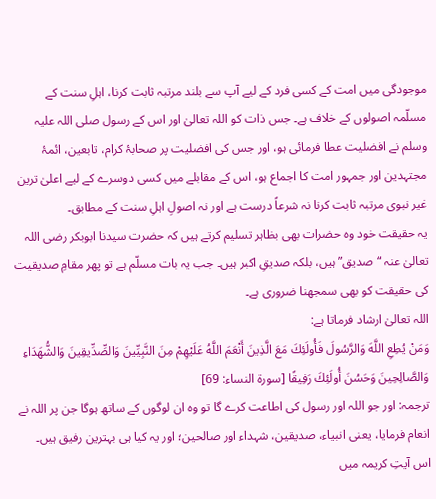موجودگی میں امت کے کسی فرد کے لیے آپ سے بلند مرتبہ ثابت کرنا، اہلِ سنت کے مسلّمہ اصولوں کے خلاف ہے۔ جس ذات کو اللہ تعالیٰ اور اس کے رسول صلی اللہ علیہ وسلم نے افضلیت عطا فرمائی ہو، اور جس کی افضلیت پر صحابۂ کرام، تابعین، ائمۂ مجتہدین اور جمہور امت کا اجماع ہو، اس کے مقابلے میں کسی دوسرے کے لیے اعلیٰ ترین غیر نبوی مرتبہ ثابت کرنا نہ شرعاً درست ہے اور نہ اصولِ اہلِ سنت کے مطابق۔
یہ حقیقت خود وہ حضرات بھی بظاہر تسلیم کرتے ہیں کہ حضرت سیدنا ابوبکر رضی اللہ تعالیٰ عنہ “صدیق” ہیں، بلکہ صدیقِ اکبر ہیں۔ جب یہ بات مسلّم ہے تو پھر مقامِ صدیقیت کی حقیقت کو بھی سمجھنا ضروری ہے۔
اللہ تعالیٰ ارشاد فرماتا ہے:
وَمَنْ يُطِعِ اللَّهَ وَالرَّسُولَ فَأُولَئِكَ مَعَ الَّذِينَ أَنْعَمَ اللَّهُ عَلَيْهِمْ مِنَ النَّبِيِّينَ وَالصِّدِّيقِينَ وَالشُّهَدَاءِ وَالصَّالِحِينَ وَحَسُنَ أُولَئِكَ رَفِيقًا [سورۃ النساء: 69]
ترجمہ: اور جو اللہ اور رسول کی اطاعت کرے گا تو وہ ان لوگوں کے ساتھ ہوگا جن پر اللہ نے انعام فرمایا، یعنی انبیاء، صدیقین، شہداء اور صالحین؛ اور یہ کیا ہی بہترین رفیق ہیں۔
اس آیتِ کریمہ میں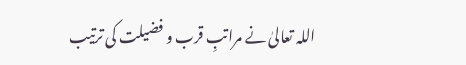اللہ تعالیٰ نے مراتبِ قرب و فضیلت کی ترتیب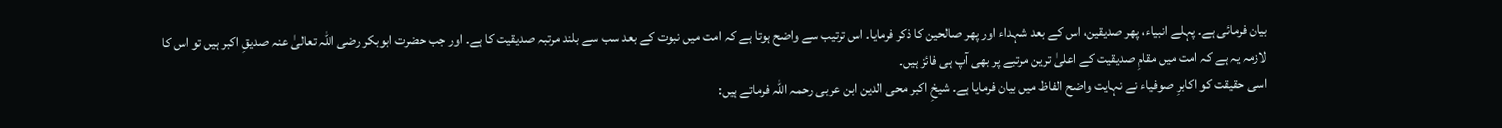بیان فرمائی ہے۔ پہلے انبیاء، پھر صدیقین، اس کے بعد شہداء اور پھر صالحین کا ذکر فرمایا۔ اس ترتیب سے واضح ہوتا ہے کہ امت میں نبوت کے بعد سب سے بلند مرتبہ صدیقیت کا ہے۔ اور جب حضرت ابوبکر رضی اللہ تعالیٰ عنہ صدیقِ اکبر ہیں تو اس کا لازمہ یہ ہے کہ امت میں مقامِ صدیقیت کے اعلیٰ ترین مرتبے پر بھی آپ ہی فائز ہیں۔
اسی حقیقت کو اکابرِ صوفیاء نے نہایت واضح الفاظ میں بیان فرمایا ہے۔ شیخِ اکبر محی الدین ابن عربی رحمہ اللہ فرماتے ہیں: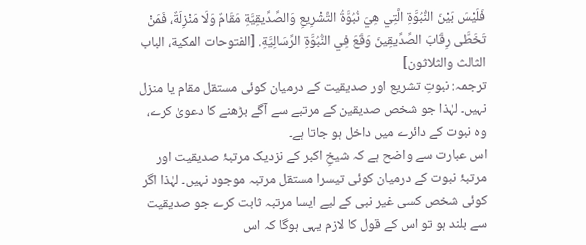فَلَيْسَ بَيْنَ النُّبُوَّةِ الَّتِي هِيَ نُبُوَّةُ التَّشْرِيعِ وَالصِّدِّيقِيَّةِ مَقَامٌ وَلَا مَنْزِلَةٌ، فَمَنْ تَخَطَّى رِقَابَ الصِّدِّيقِينَ وَقَعَ فِي النُّبُوَّةِ الرِّسَالِيَّةِ. [الفتوحات المكية، الباب الثالث والثلاثون]
ترجمہ: نبوتِ تشریع اور صدیقیت کے درمیان کوئی مستقل مقام یا منزل نہیں۔ لہٰذا جو شخص صدیقین کے مرتبے سے آگے بڑھنے کا دعویٰ کرے، وہ نبوت کے دائرے میں داخل ہو جاتا ہے۔
اس عبارت سے واضح ہے کہ شیخِ اکبر کے نزدیک مرتبۂ صدیقیت اور مرتبۂ نبوت کے درمیان کوئی تیسرا مستقل مرتبہ موجود نہیں۔ لہٰذا اگر کوئی شخص کسی غیر نبی کے لیے ایسا مرتبہ ثابت کرے جو صدیقیت سے بلند ہو تو اس کے قول کا لازم یہی ہوگا کہ اس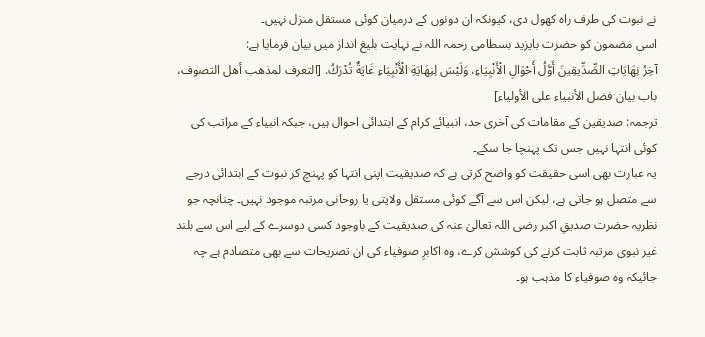نے نبوت کی طرف راہ کھول دی، کیونکہ ان دونوں کے درمیان کوئی مستقل منزل نہیں۔
اسی مضمون کو حضرت بایزید بسطامی رحمہ اللہ نے نہایت بلیغ انداز میں بیان فرمایا ہے:
آخِرُ نِهَايَاتِ الصِّدِّيقِينَ أَوَّلُ أَحْوَالِ الْأَنْبِيَاءِ، وَلَيْسَ لِنِهَايَةِ الْأَنْبِيَاءِ غَايَةٌ تُدْرَكُ. [التعرف لمذهب أهل التصوف، باب بيان فضل الأنبياء على الأولياء]
ترجمہ: صدیقین کے مقامات کی آخری حد، انبیائے کرام کے ابتدائی احوال ہیں، جبکہ انبیاء کے مراتب کی کوئی انتہا نہیں جس تک پہنچا جا سکے۔
یہ عبارت بھی اسی حقیقت کو واضح کرتی ہے کہ صدیقیت اپنی انتہا کو پہنچ کر نبوت کے ابتدائی درجے سے متصل ہو جاتی ہے، لیکن اس سے آگے کوئی مستقل ولایتی یا روحانی مرتبہ موجود نہیں۔ چنانچہ جو نظریہ حضرت صدیقِ اکبر رضی اللہ تعالیٰ عنہ کی صدیقیت کے باوجود کسی دوسرے کے لیے اس سے بلند غیر نبوی مرتبہ ثابت کرنے کی کوشش کرے، وہ اکابرِ صوفیاء کی ان تصریحات سے بھی متصادم ہے چہ جائیکہ وہ صوفیاء کا مذہب ہو۔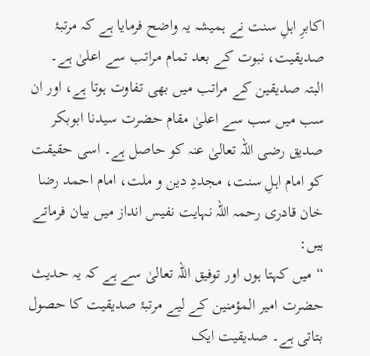اکابرِ اہلِ سنت نے ہمیشہ یہ واضح فرمایا ہے کہ مرتبۂ صدیقیت، نبوت کے بعد تمام مراتب سے اعلیٰ ہے۔ البتہ صدیقین کے مراتب میں بھی تفاوت ہوتا ہے، اور ان سب میں سب سے اعلیٰ مقام حضرت سیدنا ابوبکر صدیق رضی اللہ تعالیٰ عنہ کو حاصل ہے۔ اسی حقیقت کو امام اہلِ سنت، مجددِ دین و ملت، امام احمد رضا خان قادری رحمہ اللہ نہایت نفیس انداز میں بیان فرماتے ہیں:
“میں کہتا ہوں اور توفیق اللہ تعالیٰ سے ہے کہ یہ حدیث حضرت امیر المؤمنین کے لیے مرتبۂ صدیقیت کا حصول بتاتی ہے۔ صدیقیت ایک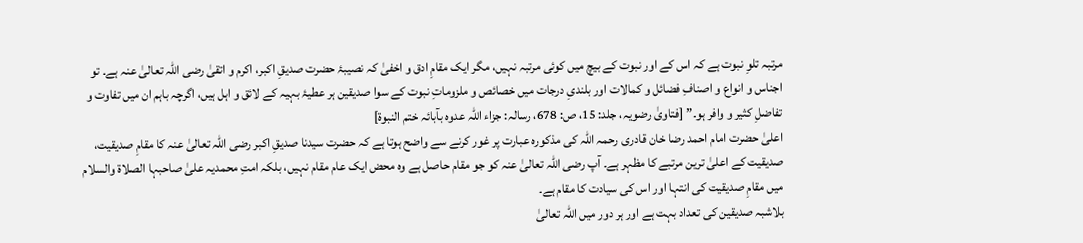مرتبہ تلوِ نبوت ہے کہ اس کے اور نبوت کے بیچ میں کوئی مرتبہ نہیں، مگر ایک مقامِ ادق و اخفیٰ کہ نصیبۂ حضرت صدیقِ اکبر، اکرم و اتقیٰ رضی اللہ تعالیٰ عنہ ہے۔ تو اجناس و انواع و اصنافِ فضائل و کمالات اور بلندیِ درجات میں خصائص و ملزوماتِ نبوت کے سوا صدیقین ہر عطیۂ بہیہ کے لائق و اہل ہیں، اگرچہ باہم ان میں تفاوت و تفاضلِ کثیر و وافر ہو۔” [فتاویٰ رضویہ، جلد: 15، ص: 678، رسالہ: جزاء اللہ عدوہ بآبائہ ختم النبوۃ]
اعلیٰ حضرت امام احمد رضا خان قادری رحمہ اللہ کی مذکورہ عبارت پر غور کرنے سے واضح ہوتا ہے کہ حضرت سیدنا صدیقِ اکبر رضی اللہ تعالیٰ عنہ کا مقامِ صدیقیت، صدیقیت کے اعلیٰ ترین مرتبے کا مظہر ہے۔ آپ رضی اللہ تعالیٰ عنہ کو جو مقام حاصل ہے وہ محض ایک عام مقام نہیں، بلکہ امتِ محمدیہ علیٰ صاحبہا الصلاۃ والسلام میں مقامِ صدیقیت کی انتہا اور اس کی سیادت کا مقام ہے۔
بلاشبہ صدیقین کی تعداد بہت ہے اور ہر دور میں اللہ تعالیٰ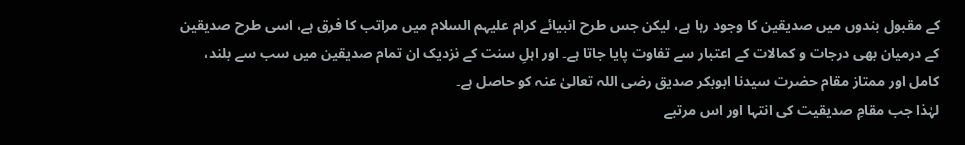کے مقبول بندوں میں صدیقین کا وجود رہا ہے، لیکن جس طرح انبیائے کرام علیہم السلام میں مراتب کا فرق ہے، اسی طرح صدیقین کے درمیان بھی درجات و کمالات کے اعتبار سے تفاوت پایا جاتا ہے۔ اور اہلِ سنت کے نزدیک ان تمام صدیقین میں سب سے بلند، کامل اور ممتاز مقام حضرت سیدنا ابوبکر صدیق رضی اللہ تعالیٰ عنہ کو حاصل ہے۔
لہٰذا جب مقامِ صدیقیت کی انتہا اور اس مرتبے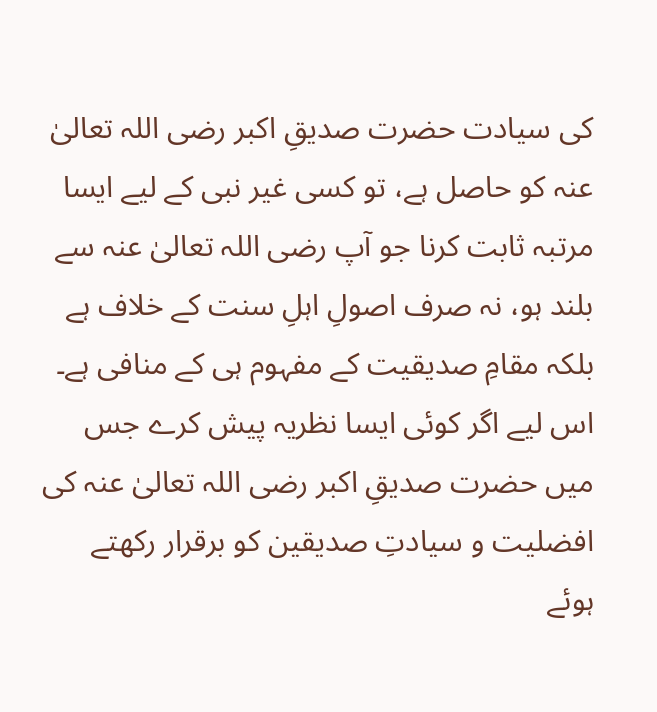کی سیادت حضرت صدیقِ اکبر رضی اللہ تعالیٰ عنہ کو حاصل ہے، تو کسی غیر نبی کے لیے ایسا مرتبہ ثابت کرنا جو آپ رضی اللہ تعالیٰ عنہ سے بلند ہو، نہ صرف اصولِ اہلِ سنت کے خلاف ہے بلکہ مقامِ صدیقیت کے مفہوم ہی کے منافی ہے۔ اس لیے اگر کوئی ایسا نظریہ پیش کرے جس میں حضرت صدیقِ اکبر رضی اللہ تعالیٰ عنہ کی افضلیت و سیادتِ صدیقین کو برقرار رکھتے ہوئے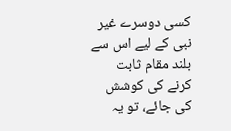کسی دوسرے غیر نبی کے لیے اس سے بلند مقام ثابت کرنے کی کوشش کی جائے، تو یہ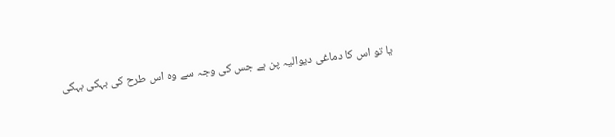یا تو اس کا دماغی دیوالیہ پن ہے جس کی وجہ سے وہ اس طرح کی بہکی بہکی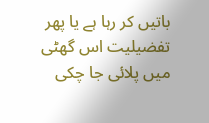باتیں کر رہا ہے یا پھر تفضیلیت اس گھٹی میں پلائی جا چکی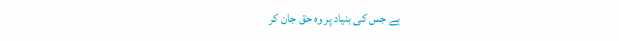ہے جس کی بنیاد پر وہ حق جان کر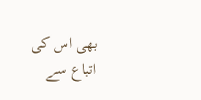بھی اس کی اتباع سے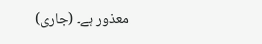معذور ہے۔ (جاری)